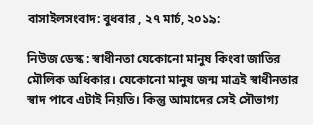বাসাইলসংবাদ: বুধবার , ২৭ মার্চ, ২০১৯:

নিউজ ডেস্ক : স্বাধীনতা যেকোনো মানুষ কিংবা জাতির মৌলিক অধিকার। যেকোনো মানুষ জন্ম মাত্রই স্বাধীনতার স্বাদ পাবে এটাই নিয়তি। কিন্তু আমাদের সেই সৌভাগ্য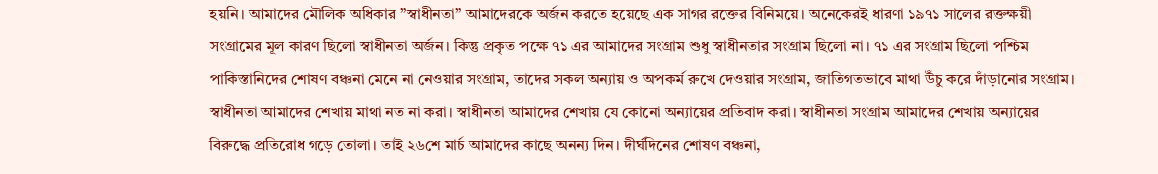হয়নি। আমাদের মৌলিক অধিকার ”স্বাধীনতা” আমাদেরকে অর্জন করতে হয়েছে এক সাগর রক্তের বিনিময়ে। অনেকেরই ধারণা ১৯৭১ সালের রক্তক্ষয়ী সংগ্রামের মূল কারণ ছিলো স্বাধীনতা অর্জন। কিন্তু প্রকৃত পক্ষে ৭১ এর আমাদের সংগ্রাম শুধু স্বাধীনতার সংগ্রাম ছিলো না। ৭১ এর সংগ্রাম ছিলো পশ্চিম পাকিস্তানিদের শোষণ বঞ্চনা মেনে না নেওয়ার সংগ্রাম, তাদের সকল অন্যায় ও অপকর্ম রুখে দেওয়ার সংগ্রাম, জাতিগতভাবে মাথা উঁচু করে দাঁড়ানোর সংগ্রাম।
স্বাধীনতা আমাদের শেখায় মাথা নত না করা। স্বাধীনতা আমাদের শেখায় যে কোনো অন্যায়ের প্রতিবাদ করা। স্বাধীনতা সংগ্রাম আমাদের শেখায় অন্যায়ের বিরুদ্ধে প্রতিরোধ গড়ে তোলা। তাই ২৬শে মার্চ আমাদের কাছে অনন্য দিন। দীর্ঘদিনের শোষণ বঞ্চনা,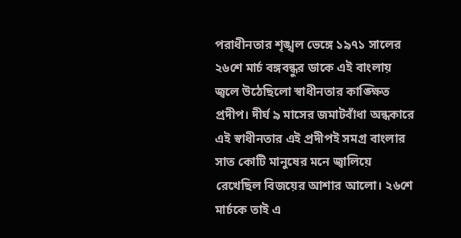পরাধীনতার শৃঙ্খল ভেঙ্গে ১৯৭১ সালের ২৬শে মার্চ বঙ্গবন্ধুর ডাকে এই বাংলায় জ্বলে উঠেছিলো স্বাধীনতার কাঙ্ক্ষিত প্রদীপ। দীর্ঘ ৯ মাসের জমাটবাঁধা অন্ধকারে এই স্বাধীনতার এই প্রদীপই সমগ্র বাংলার সাত কোটি মানুষের মনে জ্বালিয়ে রেখেছিল বিজয়ের আশার আলো। ২৬শে মার্চকে তাই এ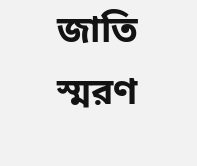জাতি স্মরণ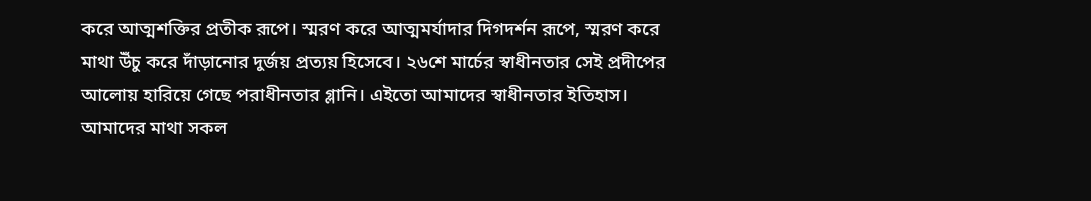করে আত্মশক্তির প্রতীক রূপে। স্মরণ করে আত্মমর্যাদার দিগদর্শন রূপে, স্মরণ করে মাথা উঁচু করে দাঁড়ানোর দুর্জয় প্রত্যয় হিসেবে। ২৬শে মার্চের স্বাধীনতার সেই প্রদীপের আলোয় হারিয়ে গেছে পরাধীনতার গ্লানি। এইতো আমাদের স্বাধীনতার ইতিহাস। আমাদের মাথা সকল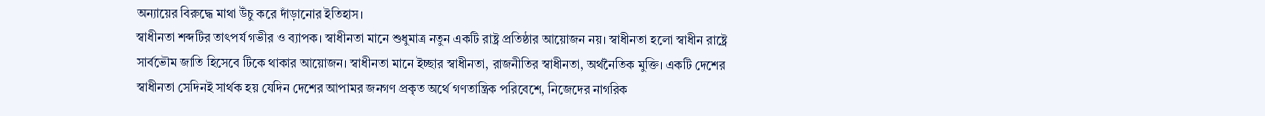অন্যায়ের বিরুদ্ধে মাথা উঁচু করে দাঁড়ানোর ইতিহাস।
স্বাধীনতা শব্দটির তাৎপর্য গভীর ও ব্যাপক। স্বাধীনতা মানে শুধুমাত্র নতুন একটি রাষ্ট্র প্রতিষ্ঠার আয়োজন নয়। স্বাধীনতা হলো স্বাধীন রাষ্ট্রে সার্বভৌম জাতি হিসেবে টিকে থাকার আয়োজন। স্বাধীনতা মানে ইচ্ছার স্বাধীনতা, রাজনীতির স্বাধীনতা, অর্থনৈতিক মুক্তি। একটি দেশের স্বাধীনতা সেদিনই সার্থক হয় যেদিন দেশের আপামর জনগণ প্রকৃত অর্থে গণতান্ত্রিক পরিবেশে, নিজেদের নাগরিক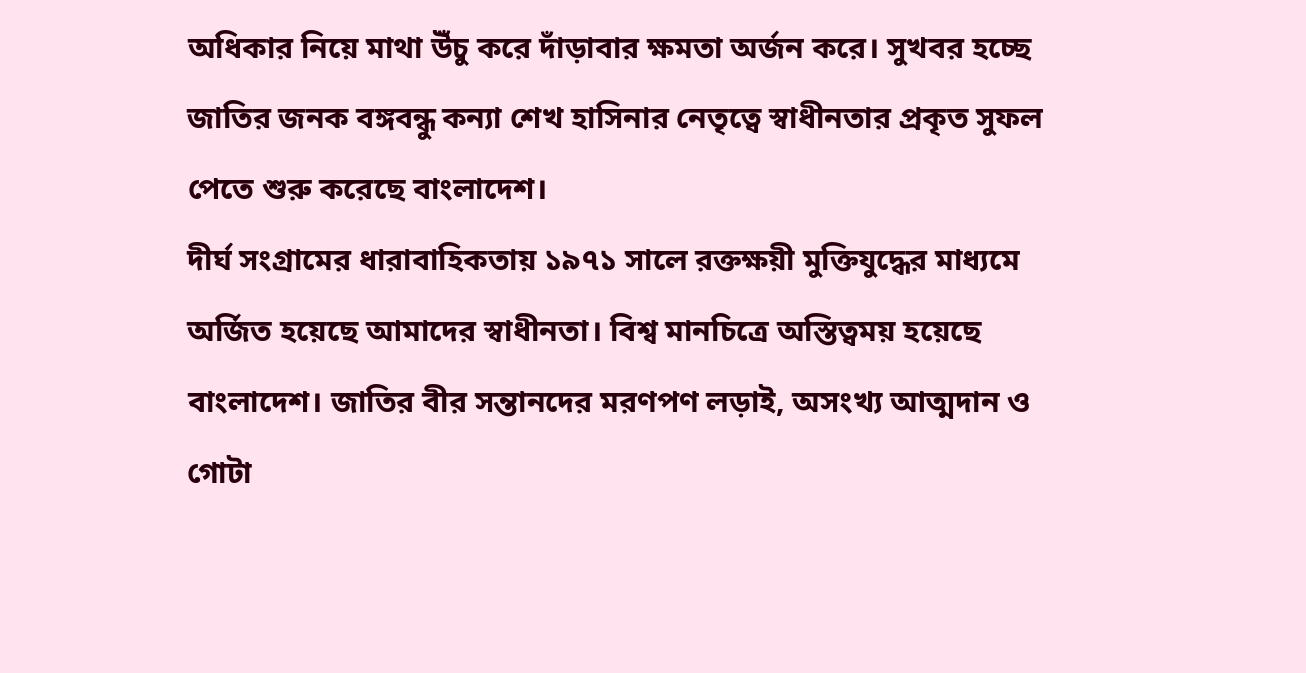অধিকার নিয়ে মাথা উঁচু করে দাঁড়াবার ক্ষমতা অর্জন করে। সুখবর হচ্ছে জাতির জনক বঙ্গবন্ধু কন্যা শেখ হাসিনার নেতৃত্বে স্বাধীনতার প্রকৃত সুফল পেতে শুরু করেছে বাংলাদেশ।
দীর্ঘ সংগ্রামের ধারাবাহিকতায় ১৯৭১ সালে রক্তক্ষয়ী মুক্তিযুদ্ধের মাধ্যমে অর্জিত হয়েছে আমাদের স্বাধীনতা। বিশ্ব মানচিত্রে অস্তিত্বময় হয়েছে বাংলাদেশ। জাতির বীর সন্তানদের মরণপণ লড়াই, অসংখ্য আত্মদান ও গোটা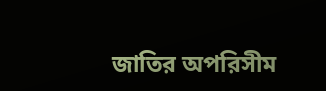জাতির অপরিসীম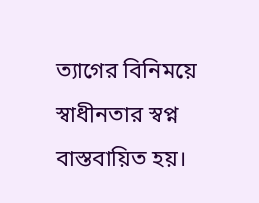ত্যাগের বিনিময়ে স্বাধীনতার স্বপ্ন বাস্তবায়িত হয়।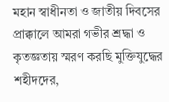মহান স্বাধীনতা ও জাতীয় দিবসের প্রাক্কালে আমরা গভীর শ্রদ্ধা ও কৃতজ্ঞতায় স্মরণ করছি মুক্তিযুদ্ধের শহীদদের,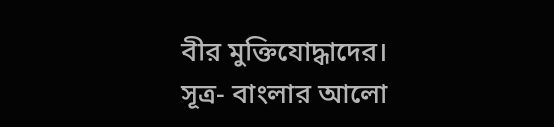বীর মুক্তিযোদ্ধাদের।
সূত্র- বাংলার আলো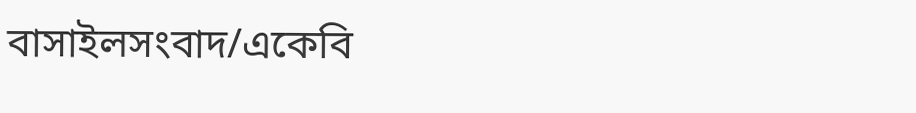বাসাইলসংবাদ/একেবি